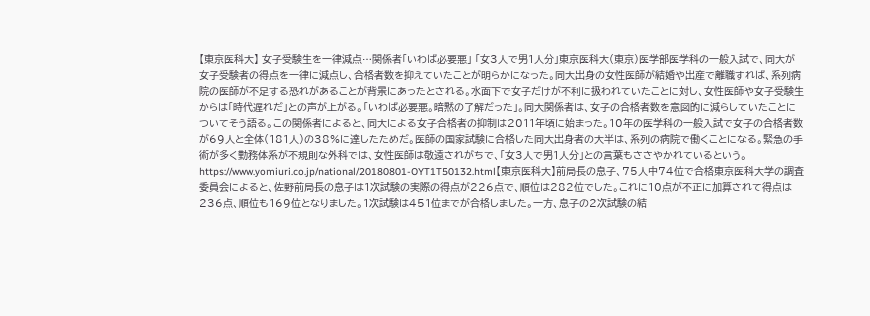【東京医科大】 女子受験生を一律減点…関係者「いわば必要悪」 「女3人で男1人分」東京医科大(東京)医学部医学科の一般入試で、同大が女子受験者の得点を一律に減点し、合格者数を抑えていたことが明らかになった。同大出身の女性医師が結婚や出産で離職すれば、系列病院の医師が不足する恐れがあることが背景にあったとされる。水面下で女子だけが不利に扱われていたことに対し、女性医師や女子受験生からは「時代遅れだ」との声が上がる。「いわば必要悪。暗黙の了解だった」。同大関係者は、女子の合格者数を意図的に減らしていたことについてそう語る。この関係者によると、同大による女子合格者の抑制は2011年頃に始まった。10年の医学科の一般入試で女子の合格者数が69人と全体(181人)の38%に達したためだ。医師の国家試験に合格した同大出身者の大半は、系列の病院で働くことになる。緊急の手術が多く勤務体系が不規則な外科では、女性医師は敬遠されがちで、「女3人で男1人分」との言葉もささやかれているという。https://www.yomiuri.co.jp/national/20180801-OYT1T50132.html【東京医科大】前局長の息子、75人中74位で合格東京医科大学の調査委員会によると、佐野前局長の息子は1次試験の実際の得点が226点で、順位は282位でした。これに10点が不正に加算されて得点は236点、順位も169位となりました。1次試験は451位までが合格しました。一方、息子の2次試験の結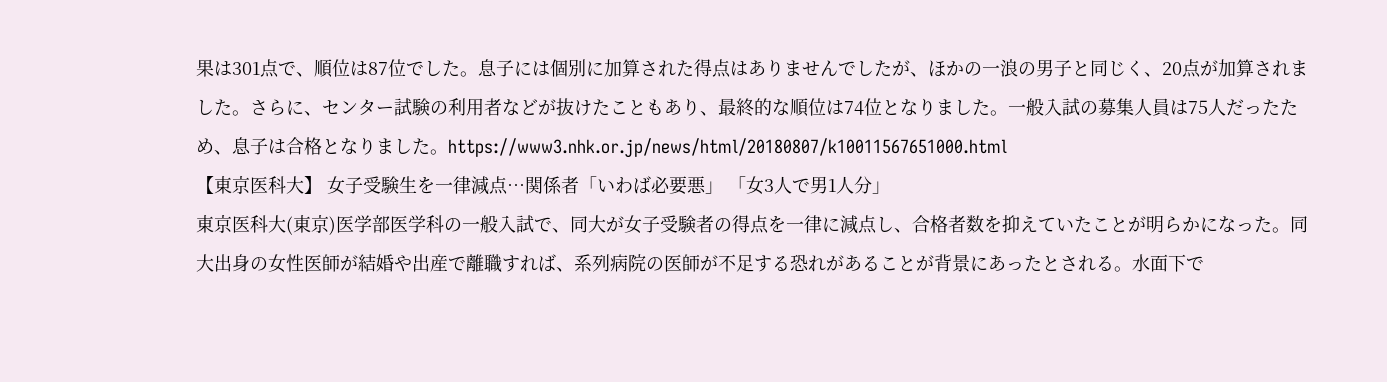果は301点で、順位は87位でした。息子には個別に加算された得点はありませんでしたが、ほかの一浪の男子と同じく、20点が加算されました。さらに、センター試験の利用者などが抜けたこともあり、最終的な順位は74位となりました。一般入試の募集人員は75人だったため、息子は合格となりました。https://www3.nhk.or.jp/news/html/20180807/k10011567651000.html
【東京医科大】 女子受験生を一律減点…関係者「いわば必要悪」 「女3人で男1人分」
東京医科大(東京)医学部医学科の一般入試で、同大が女子受験者の得点を一律に減点し、合格者数を抑えていたことが明らかになった。同大出身の女性医師が結婚や出産で離職すれば、系列病院の医師が不足する恐れがあることが背景にあったとされる。水面下で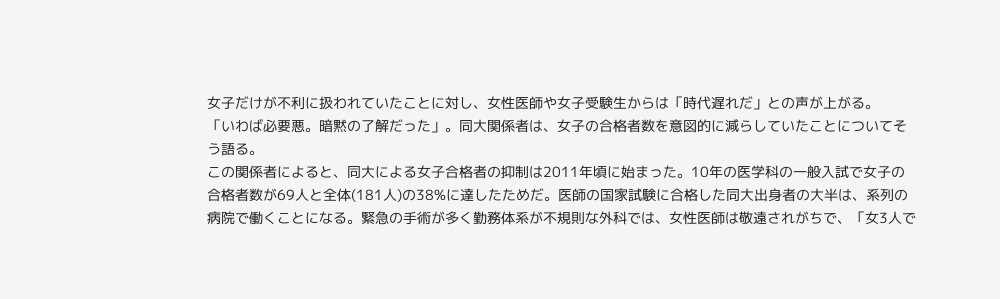女子だけが不利に扱われていたことに対し、女性医師や女子受験生からは「時代遅れだ」との声が上がる。
「いわば必要悪。暗黙の了解だった」。同大関係者は、女子の合格者数を意図的に減らしていたことについてそう語る。
この関係者によると、同大による女子合格者の抑制は2011年頃に始まった。10年の医学科の一般入試で女子の合格者数が69人と全体(181人)の38%に達したためだ。医師の国家試験に合格した同大出身者の大半は、系列の病院で働くことになる。緊急の手術が多く勤務体系が不規則な外科では、女性医師は敬遠されがちで、「女3人で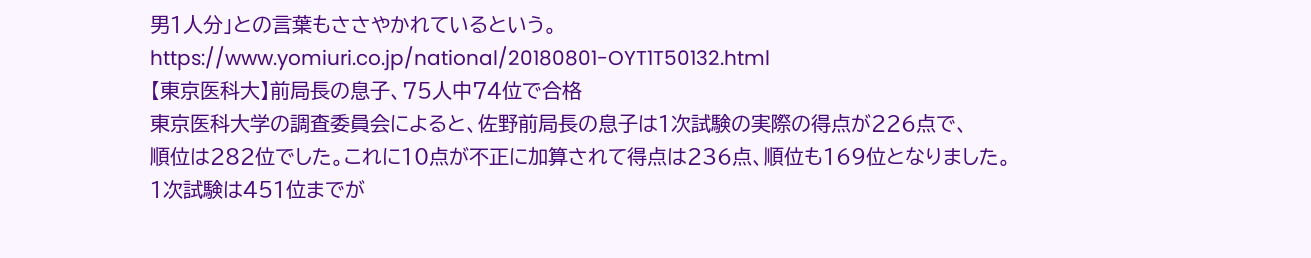男1人分」との言葉もささやかれているという。
https://www.yomiuri.co.jp/national/20180801-OYT1T50132.html
【東京医科大】前局長の息子、75人中74位で合格
東京医科大学の調査委員会によると、佐野前局長の息子は1次試験の実際の得点が226点で、
順位は282位でした。これに10点が不正に加算されて得点は236点、順位も169位となりました。
1次試験は451位までが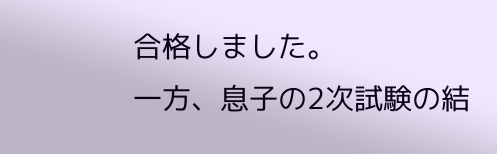合格しました。
一方、息子の2次試験の結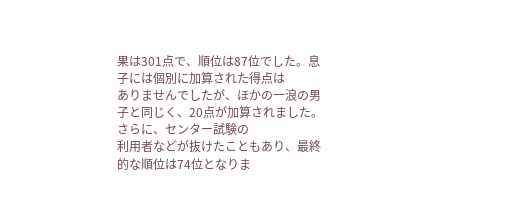果は301点で、順位は87位でした。息子には個別に加算された得点は
ありませんでしたが、ほかの一浪の男子と同じく、20点が加算されました。さらに、センター試験の
利用者などが抜けたこともあり、最終的な順位は74位となりま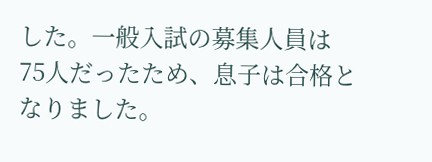した。一般入試の募集人員は
75人だったため、息子は合格となりました。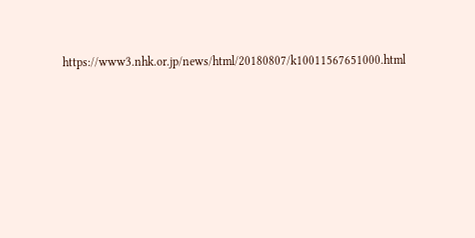https://www3.nhk.or.jp/news/html/20180807/k10011567651000.html